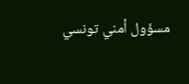مسؤول أمني تونسي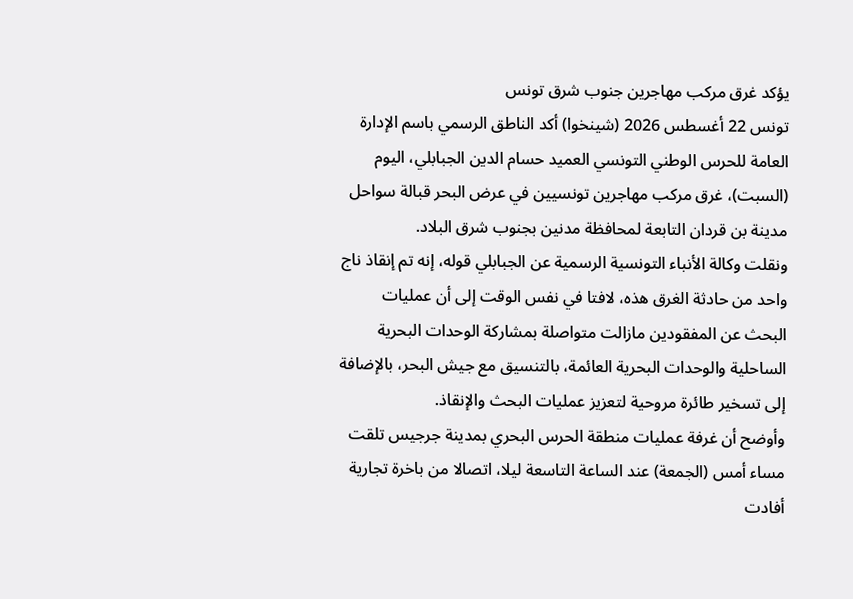يؤكد غرق مركب مهاجرين جنوب شرق تونس
تونس 22 أغسطس 2026 (شينخوا) أكد الناطق الرسمي باسم الإدارة العامة للحرس الوطني التونسي العميد حسام الدين الجبابلي، اليوم (السبت)، غرق مركب مهاجرين تونسيين في عرض البحر قبالة سواحل مدينة بن قردان التابعة لمحافظة مدنين بجنوب شرق البلاد.
ونقلت وكالة الأنباء التونسية الرسمية عن الجبابلي قوله، إنه تم إنقاذ ناج واحد من حادثة الغرق هذه، لافتا في نفس الوقت إلى أن عمليات البحث عن المفقودين مازالت متواصلة بمشاركة الوحدات البحرية الساحلية والوحدات البحرية العائمة، بالتنسيق مع جيش البحر، بالإضافة إلى تسخير طائرة مروحية لتعزيز عمليات البحث والإنقاذ.
وأوضح أن غرفة عمليات منطقة الحرس البحري بمدينة جرجيس تلقت مساء أمس (الجمعة) عند الساعة التاسعة ليلا، اتصالا من باخرة تجارية أفادت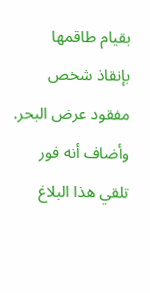بقيام طاقمها بإنقاذ شخص مفقود عرض البحر.
وأضاف أنه فور تلقي هذا البلاغ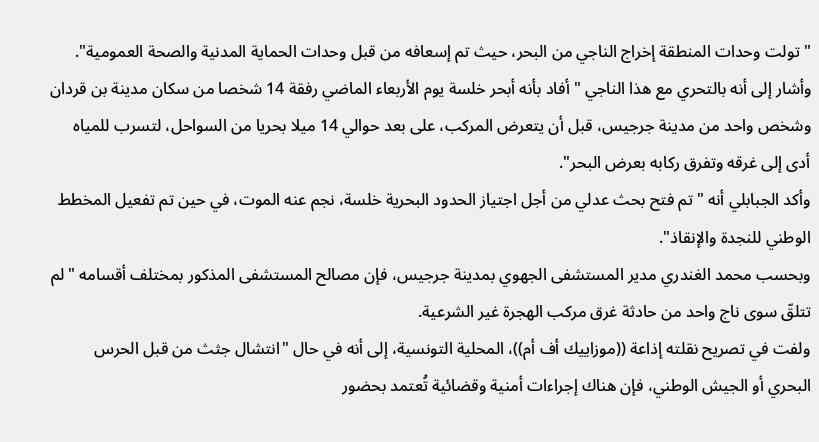"تولت وحدات المنطقة إخراج الناجي من البحر، حيث تم إسعافه من قبل وحدات الحماية المدنية والصحة العمومية".
وأشار إلى أنه بالتحري مع هذا الناجي "أفاد بأنه أبحر خلسة يوم الأربعاء الماضي رفقة 14 شخصا من سكان مدينة بن قردان وشخص واحد من مدينة جرجيس، قبل أن يتعرض المركب، على بعد حوالي 14 ميلا بحريا من السواحل، لتسرب للمياه أدى إلى غرقه وتفرق ركابه بعرض البحر".
وأكد الجبابلي أنه "تم فتح بحث عدلي من أجل اجتياز الحدود البحرية خلسة، نجم عنه الموت، في حين تم تفعيل المخطط الوطني للنجدة والإنقاذ".
وبحسب محمد الغندري مدير المستشفى الجهوي بمدينة جرجيس، فإن مصالح المستشفى المذكور بمختلف أقسامه "لم تتلقّ سوى ناج واحد من حادثة غرق مركب الهجرة غير الشرعية.
ولفت في تصريح نقلته إذاعة ((موزاييك أف أم))، المحلية التونسية، إلى أنه في حال "انتشال جثث من قبل الحرس البحري أو الجيش الوطني، فإن هناك إجراءات أمنية وقضائية تُعتمد بحضور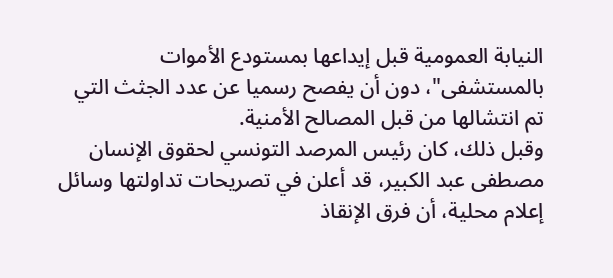النيابة العمومية قبل إيداعها بمستودع الأموات بالمستشفى"، دون أن يفصح رسميا عن عدد الجثث التي تم انتشالها من قبل المصالح الأمنية.
وقبل ذلك، كان رئيس المرصد التونسي لحقوق الإنسان مصطفى عبد الكبير، قد أعلن في تصريحات تداولتها وسائل إعلام محلية، أن فرق الإنقاذ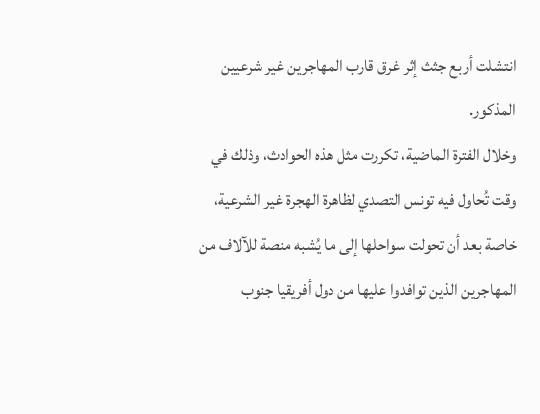انتشلت أربع جثث إثر غرق قارب المهاجرين غير شرعيين المذكور.
وخلال الفترة الماضية، تكررت مثل هذه الحوادث، وذلك في وقت تُحاول فيه تونس التصدي لظاهرة الهجرة غير الشرعية، خاصة بعد أن تحولت سواحلها إلى ما يُشبه منصة للآلاف من المهاجرين الذين توافدوا عليها من دول أفريقيا جنوب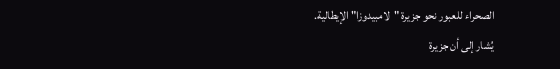الصحراء للعبور نحو جزيرة "لامبيدوزا" الإيطالية.
يُشار إلى أن جزيرة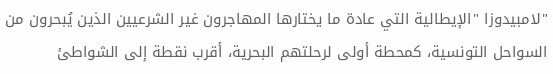"لامبيدوزا "الإيطالية التي عادة ما يختارها المهاجرون غير الشرعيين الذين يُبحرون من السواحل التونسية، كمحطة أولى لرحلتهم البحرية، أقرب نقطة إلى الشواطئ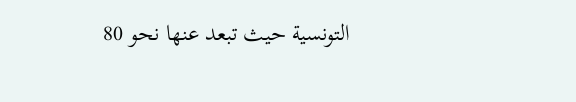التونسية حيث تبعد عنها نحو 80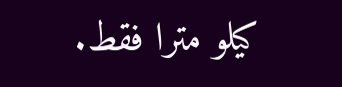كيلو مترا فقط.